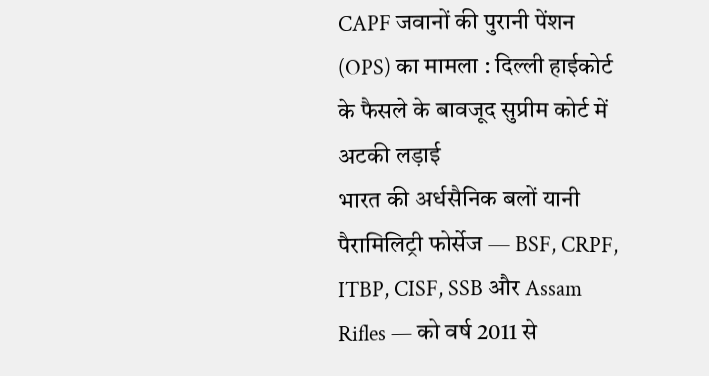CAPF जवानों की पुरानी पेंशन (OPS) का मामला : दिल्ली हाईकोर्ट के फैसले के बावजूद सुप्रीम कोर्ट में अटकी लड़ाई
भारत की अर्धसैनिक बलों यानी पैरामिलिट्री फोर्सेज — BSF, CRPF, ITBP, CISF, SSB और Assam Rifles — को वर्ष 2011 से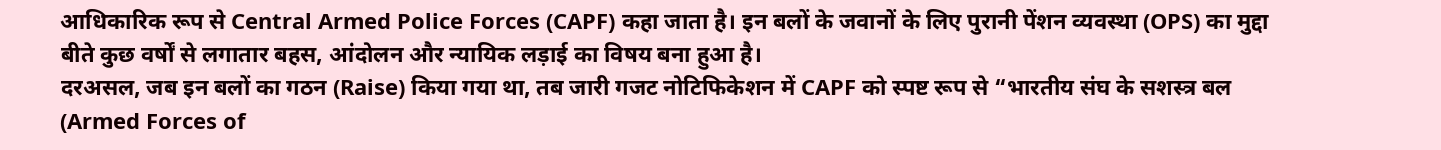आधिकारिक रूप से Central Armed Police Forces (CAPF) कहा जाता है। इन बलों के जवानों के लिए पुरानी पेंशन व्यवस्था (OPS) का मुद्दा बीते कुछ वर्षों से लगातार बहस, आंदोलन और न्यायिक लड़ाई का विषय बना हुआ है।
दरअसल, जब इन बलों का गठन (Raise) किया गया था, तब जारी गजट नोटिफिकेशन में CAPF को स्पष्ट रूप से “भारतीय संघ के सशस्त्र बल (Armed Forces of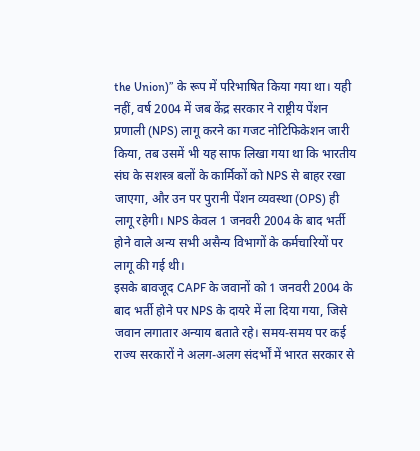the Union)” के रूप में परिभाषित किया गया था। यही नहीं, वर्ष 2004 में जब केंद्र सरकार ने राष्ट्रीय पेंशन प्रणाली (NPS) लागू करने का गजट नोटिफिकेशन जारी किया, तब उसमें भी यह साफ लिखा गया था कि भारतीय संघ के सशस्त्र बलों के कार्मिकों को NPS से बाहर रखा जाएगा, और उन पर पुरानी पेंशन व्यवस्था (OPS) ही लागू रहेगी। NPS केवल 1 जनवरी 2004 के बाद भर्ती होने वाले अन्य सभी असैन्य विभागों के कर्मचारियों पर लागू की गई थी।
इसके बावजूद CAPF के जवानों को 1 जनवरी 2004 के बाद भर्ती होने पर NPS के दायरे में ला दिया गया, जिसे जवान लगातार अन्याय बताते रहे। समय-समय पर कई राज्य सरकारों ने अलग-अलग संदर्भों में भारत सरकार से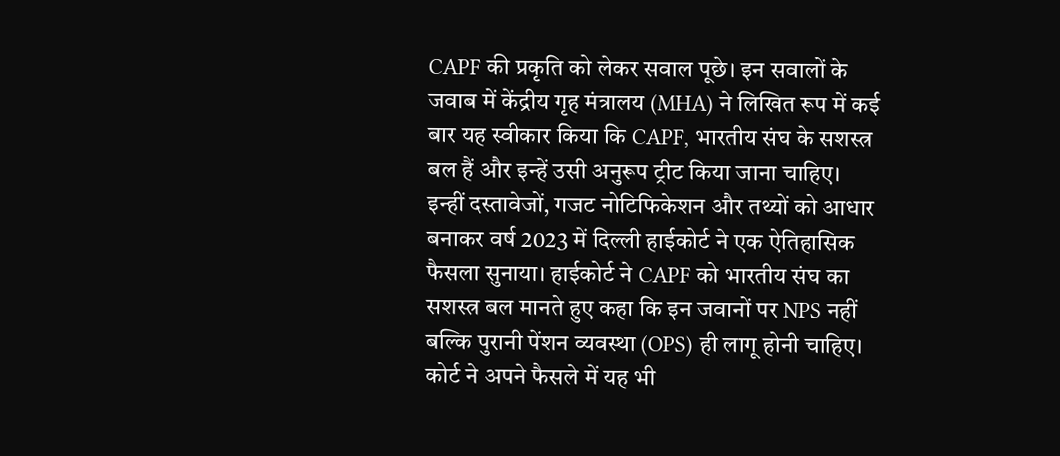CAPF की प्रकृति को लेकर सवाल पूछे। इन सवालों के जवाब में केंद्रीय गृह मंत्रालय (MHA) ने लिखित रूप में कई बार यह स्वीकार किया कि CAPF, भारतीय संघ के सशस्त्र बल हैं और इन्हें उसी अनुरूप ट्रीट किया जाना चाहिए।
इन्हीं दस्तावेजों, गजट नोटिफिकेशन और तथ्यों को आधार बनाकर वर्ष 2023 में दिल्ली हाईकोर्ट ने एक ऐतिहासिक फैसला सुनाया। हाईकोर्ट ने CAPF को भारतीय संघ का सशस्त्र बल मानते हुए कहा कि इन जवानों पर NPS नहीं बल्कि पुरानी पेंशन व्यवस्था (OPS) ही लागू होनी चाहिए। कोर्ट ने अपने फैसले में यह भी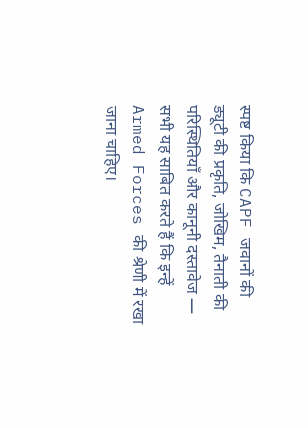स्पष्ट किया कि CAPF जवानों की ड्यूटी की प्रकृति, जोखिम, तैनाती की परिस्थितियाँ और कानूनी दस्तावेज — सभी यह साबित करते हैं कि इन्हें Armed Forces की श्रेणी में रखा जाना चाहिए।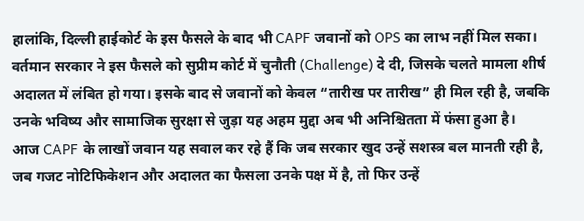हालांकि, दिल्ली हाईकोर्ट के इस फैसले के बाद भी CAPF जवानों को OPS का लाभ नहीं मिल सका। वर्तमान सरकार ने इस फैसले को सुप्रीम कोर्ट में चुनौती (Challenge) दे दी, जिसके चलते मामला शीर्ष अदालत में लंबित हो गया। इसके बाद से जवानों को केवल “तारीख पर तारीख” ही मिल रही है, जबकि उनके भविष्य और सामाजिक सुरक्षा से जुड़ा यह अहम मुद्दा अब भी अनिश्चितता में फंसा हुआ है।
आज CAPF के लाखों जवान यह सवाल कर रहे हैं कि जब सरकार खुद उन्हें सशस्त्र बल मानती रही है, जब गजट नोटिफिकेशन और अदालत का फैसला उनके पक्ष में है, तो फिर उन्हें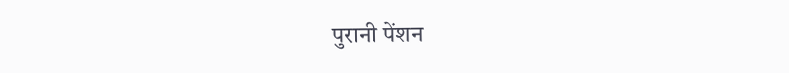पुरानी पेंशन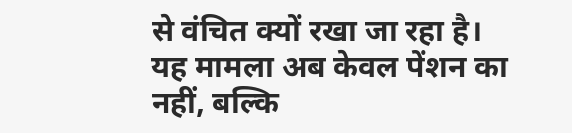से वंचित क्यों रखा जा रहा है। यह मामला अब केवल पेंशन का नहीं, बल्कि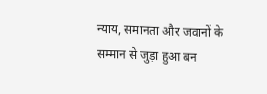न्याय, समानता और जवानों के सम्मान से जुड़ा हुआ बन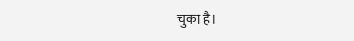चुका है।